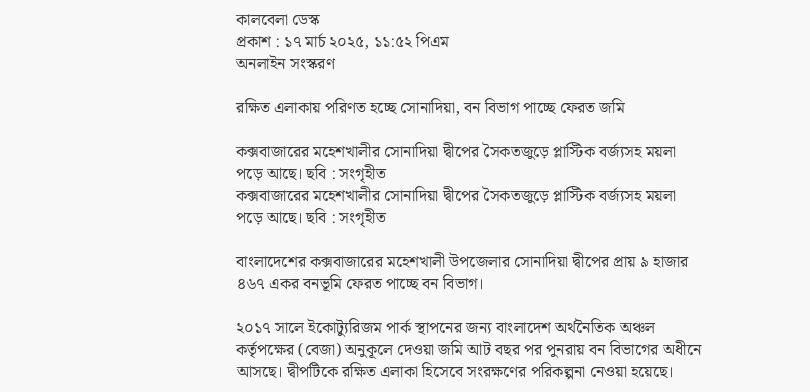কালবেলা ডেস্ক
প্রকাশ : ১৭ মার্চ ২০২৫, ১১:৫২ পিএম
অনলাইন সংস্করণ

রক্ষিত এলাকায় পরিণত হচ্ছে সোনাদিয়া, বন বিভাগ পাচ্ছে ফেরত জমি

কক্সবাজারের মহেশখালীর সোনাদিয়া দ্বীপের সৈকতজুড়ে প্লাস্টিক বর্জ্যসহ ময়লা পড়ে আছে। ছবি : সংগৃহীত
কক্সবাজারের মহেশখালীর সোনাদিয়া দ্বীপের সৈকতজুড়ে প্লাস্টিক বর্জ্যসহ ময়লা পড়ে আছে। ছবি : সংগৃহীত

বাংলাদেশের কক্সবাজারের মহেশখালী উপজেলার সোনাদিয়া দ্বীপের প্রায় ৯ হাজার ৪৬৭ একর বনভূমি ফেরত পাচ্ছে বন বিভাগ।

২০১৭ সালে ইকোট্যুরিজম পার্ক স্থাপনের জন্য বাংলাদেশ অর্থনৈতিক অঞ্চল কর্তৃপক্ষের (বেজা) অনুকূলে দেওয়া জমি আট বছর পর পুনরায় বন বিভাগের অধীনে আসছে। দ্বীপটিকে রক্ষিত এলাকা হিসেবে সংরক্ষণের পরিকল্পনা নেওয়া হয়েছে।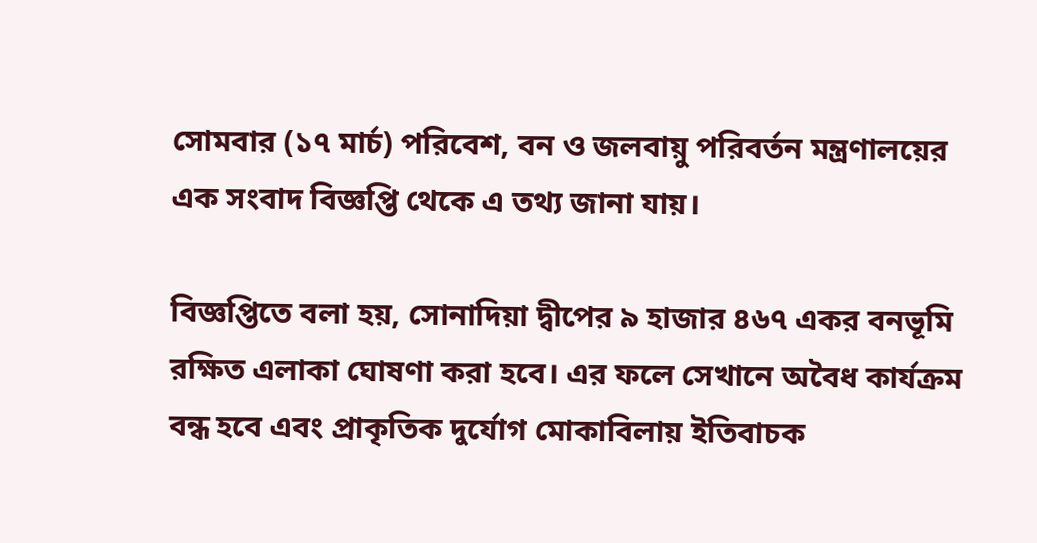সোমবার (১৭ মার্চ) পরিবেশ, বন ও জলবায়ু পরিবর্তন মন্ত্রণালয়ের এক সংবাদ বিজ্ঞপ্তি থেকে এ তথ্য জানা যায়।

বিজ্ঞপ্তিতে বলা হয়, সোনাদিয়া দ্বীপের ৯ হাজার ৪৬৭ একর বনভূমি রক্ষিত এলাকা ঘোষণা করা হবে। এর ফলে সেখানে অবৈধ কার্যক্রম বন্ধ হবে এবং প্রাকৃতিক দুর্যোগ মোকাবিলায় ইতিবাচক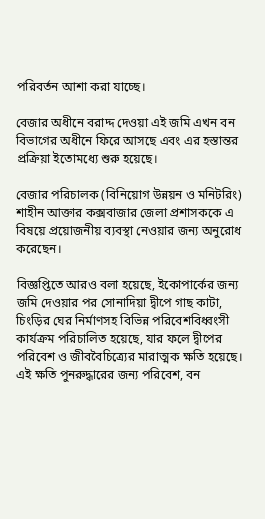পরিবর্তন আশা করা যাচ্ছে।

বেজার অধীনে বরাদ্দ দেওয়া এই জমি এখন বন বিভাগের অধীনে ফিরে আসছে এবং এর হস্তান্তর প্রক্রিয়া ইতোমধ্যে শুরু হয়েছে।

বেজার পরিচালক (বিনিয়োগ উন্নয়ন ও মনিটরিং) শাহীন আক্তার কক্সবাজার জেলা প্রশাসককে এ বিষয়ে প্রয়োজনীয় ব্যবস্থা নেওয়ার জন্য অনুরোধ করেছেন।

বিজ্ঞপ্তিতে আরও বলা হয়েছে, ইকোপার্কের জন্য জমি দেওয়ার পর সোনাদিয়া দ্বীপে গাছ কাটা, চিংড়ির ঘের নির্মাণসহ বিভিন্ন পরিবেশবিধ্বংসী কার্যক্রম পরিচালিত হয়েছে, যার ফলে দ্বীপের পরিবেশ ও জীববৈচিত্র্যের মারাত্মক ক্ষতি হয়েছে। এই ক্ষতি পুনরুদ্ধারের জন্য পরিবেশ, বন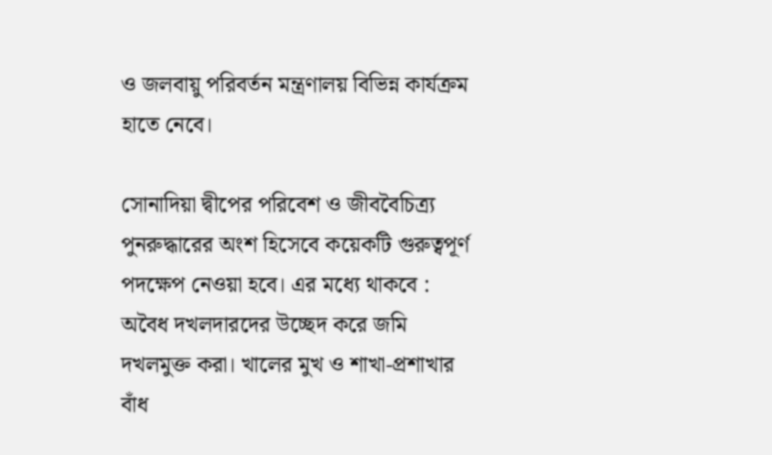ও জলবায়ু পরিবর্তন মন্ত্রণালয় বিভিন্ন কার্যক্রম হাতে নেবে।

সোনাদিয়া দ্বীপের পরিবেশ ও জীববৈচিত্র্য পুনরুদ্ধারের অংশ হিসেবে কয়েকটি গুরুত্বপূর্ণ পদক্ষেপ নেওয়া হবে। এর মধ্যে থাকবে : অবৈধ দখলদারদের উচ্ছেদ করে জমি দখলমুক্ত করা। খালের মুখ ও শাখা-প্রশাখার বাঁধ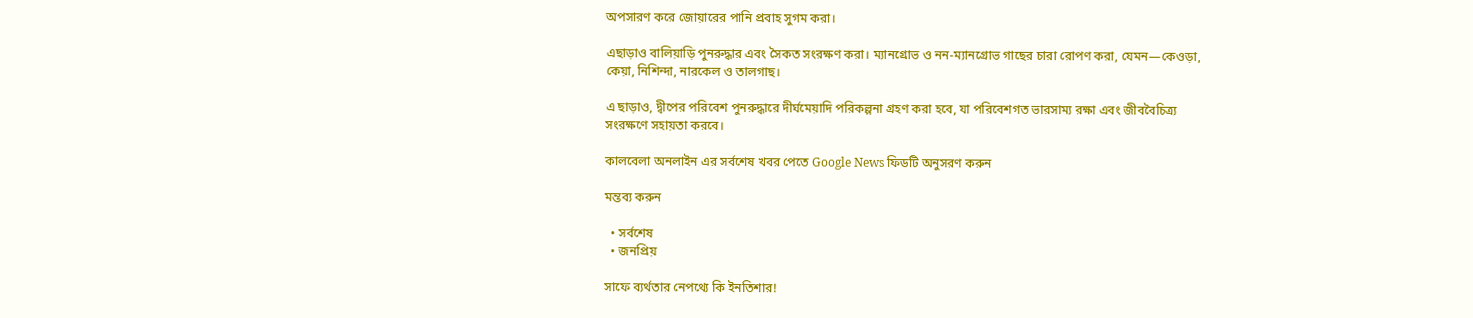অপসারণ করে জোয়ারের পানি প্রবাহ সুগম করা।

এছাড়াও বালিয়াড়ি পুনরুদ্ধার এবং সৈকত সংরক্ষণ করা। ম্যানগ্রোভ ও নন-ম্যানগ্রোভ গাছের চারা রোপণ করা, যেমন—কেওড়া, কেয়া, নিশিন্দা, নারকেল ও তালগাছ।

এ ছাড়াও, দ্বীপের পরিবেশ পুনরুদ্ধারে দীর্ঘমেয়াদি পরিকল্পনা গ্রহণ করা হবে, যা পরিবেশগত ভারসাম্য রক্ষা এবং জীববৈচিত্র্য সংরক্ষণে সহায়তা করবে।

কালবেলা অনলাইন এর সর্বশেষ খবর পেতে Google News ফিডটি অনুসরণ করুন

মন্তব্য করুন

  • সর্বশেষ
  • জনপ্রিয়

সাফে ব্যর্থতার নেপথ্যে কি ইনতিশার!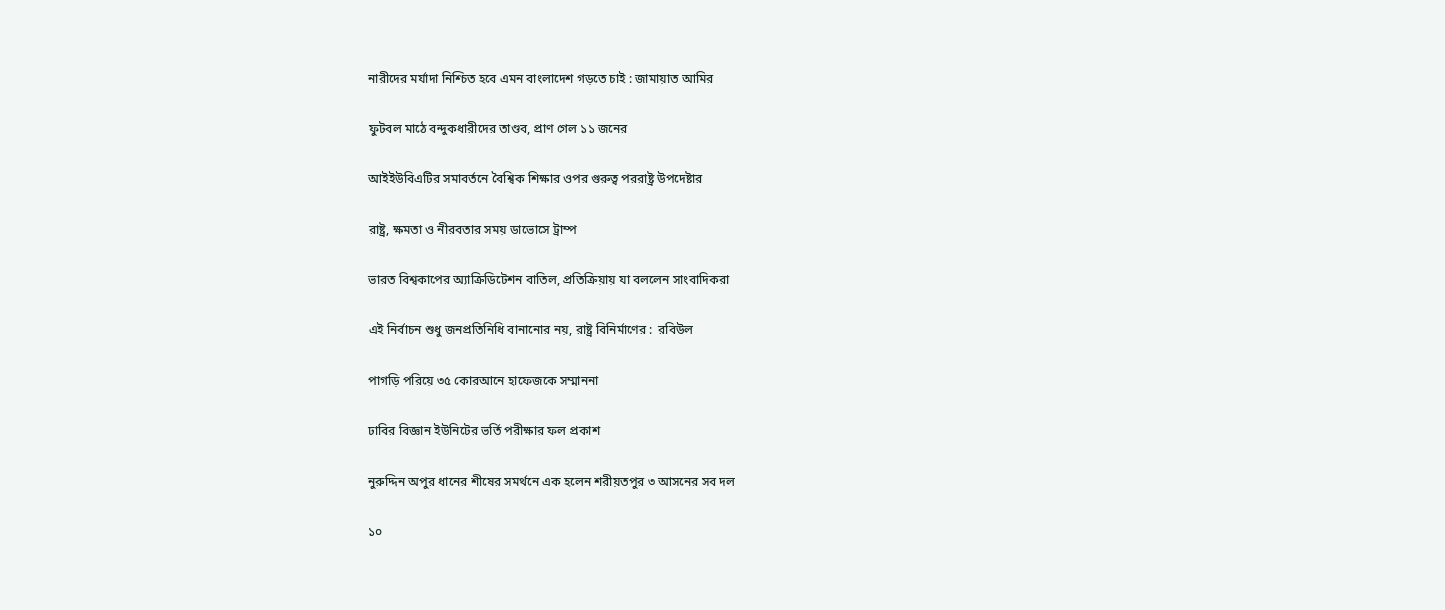নারীদের মর্যাদা নিশ্চিত হবে এমন বাংলাদেশ গড়তে চাই : জামায়াত আমির

ফুটবল মাঠে বন্দুকধারীদের তাণ্ডব, প্রাণ গেল ১১ জনের

আইইউবিএটির সমাবর্তনে বৈশ্বিক শিক্ষার ওপর গুরুত্ব পররাষ্ট্র উপদেষ্টার

রাষ্ট্র, ক্ষমতা ও নীরবতার সময় ডাভোসে ট্রাম্প

ভারত বিশ্বকাপের অ্যাক্রিডিটেশন বাতিল, প্রতিক্রিয়ায় যা বললেন সাংবাদিকরা

এই নির্বাচন শুধু জনপ্রতিনিধি বানানোর নয়, রাষ্ট্র বিনির্মাণের :  রবিউল

পাগড়ি পরিয়ে ৩৫ কোরআনে হাফেজকে সম্মাননা

ঢাবির বিজ্ঞান ইউনিটের ভর্তি পরীক্ষার ফল প্রকাশ

নুরুদ্দিন অপুর ধানের শীষের সমর্থনে এক হলেন শরীয়তপুর ৩ আসনের সব দল

১০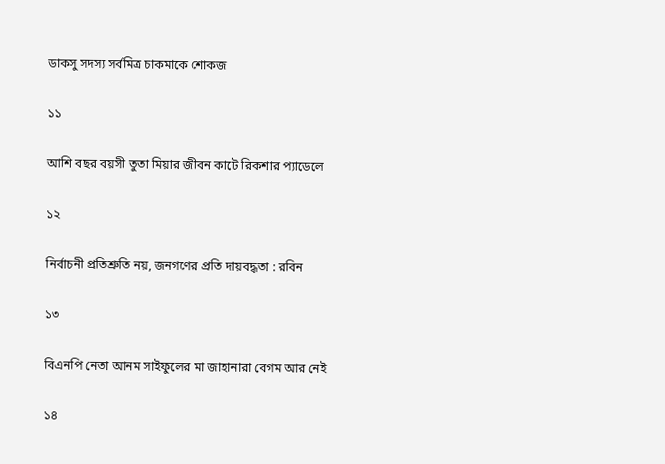ডাকসু সদস্য সর্বমিত্র চাকমাকে শোকজ

১১

আশি বছর বয়সী তুতা মিয়ার জীবন কাটে রিকশার প্যাডেলে

১২

নির্বাচনী প্রতিশ্রুতি নয়, জনগণের প্রতি দায়বদ্ধতা : রবিন

১৩

বিএনপি নেতা আনম সাইফুলের মা জাহানারা বেগম আর নেই

১৪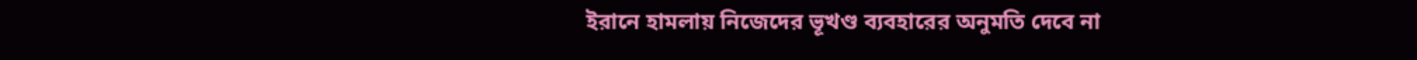ইরানে হামলায় নিজেদের ভূখণ্ড ব্যবহারের অনুমতি দেবে না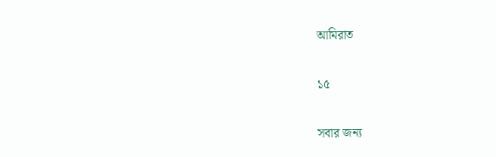আমিরাত

১৫

সবার জন্য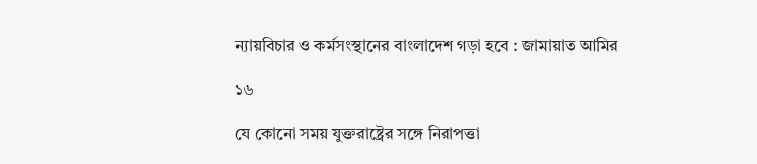ন্যায়বিচার ও কর্মসংস্থানের বাংলাদেশ গড়া হবে : জামায়াত আমির

১৬

যে কোনো সময় যুক্তরাষ্ট্রের সঙ্গে নিরাপত্তা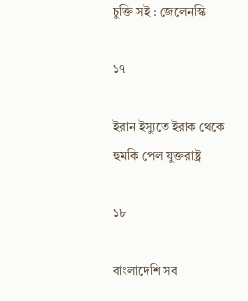চুক্তি সই : জেলেনস্কি

১৭

ইরান ইস্যুতে ইরাক থেকে হুমকি পেল যুক্তরাষ্ট্র

১৮

বাংলাদেশি সব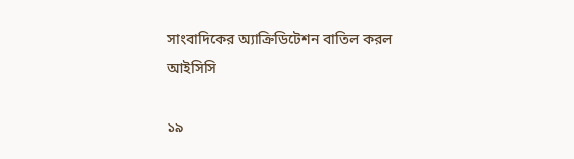সাংবাদিকের অ্যাক্রিডিটেশন বাতিল করল আইসিসি

১৯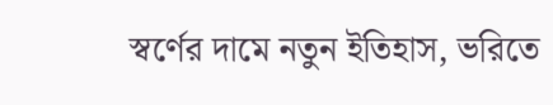স্বর্ণের দামে নতুন ইতিহাস, ভরিতে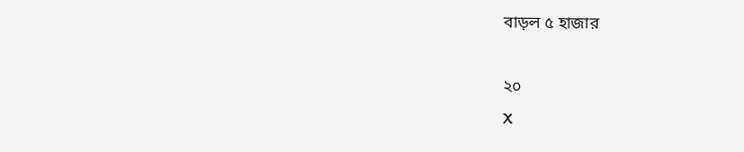বাড়ল ৫ হাজার

২০
X